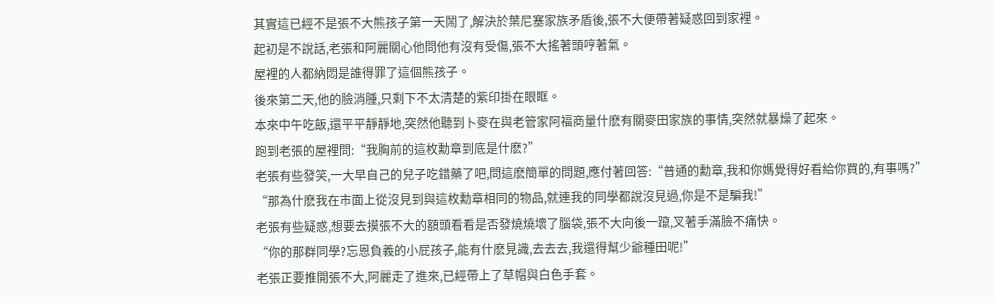其實這已經不是張不大熊孩子第一天鬧了,解決於葉尼塞家族矛盾後,張不大便帶著疑惑回到家裡。
起初是不說話,老張和阿麗關心他問他有沒有受傷,張不大搖著頭哼著氣。
屋裡的人都納悶是誰得罪了這個熊孩子。
後來第二天,他的臉消腫,只剩下不太清楚的紫印掛在眼眶。
本來中午吃飯,還平平靜靜地,突然他聽到卜麥在與老管家阿福商量什麽有關麥田家族的事情,突然就暴燥了起來。
跑到老張的屋裡問:“我胸前的這枚勳章到底是什麽?”
老張有些發笑,一大早自己的兒子吃錯藥了吧,問這麽簡單的問題,應付著回答:“普通的勳章,我和你媽覺得好看給你買的,有事嗎?”
“那為什麽我在市面上從沒見到與這枚勳章相同的物品,就連我的同學都說沒見過,你是不是騙我!”
老張有些疑惑,想要去摸張不大的額頭看看是否發燒燒壞了腦袋,張不大向後一躥,叉著手滿臉不痛快。
“你的那群同學?忘恩負義的小屁孩子,能有什麽見識,去去去,我還得幫少爺種田呢!”
老張正要推開張不大,阿麗走了進來,已經帶上了草帽與白色手套。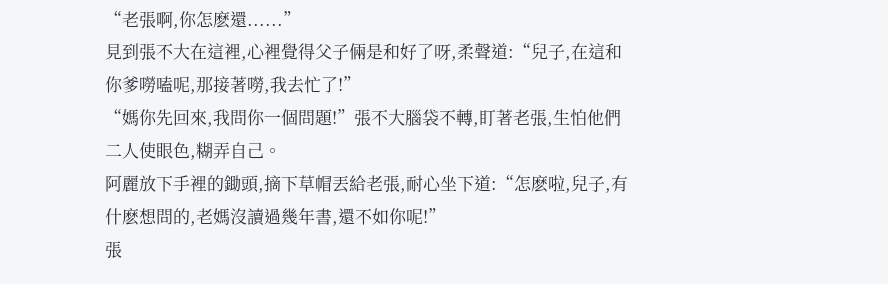“老張啊,你怎麽還......”
見到張不大在這裡,心裡覺得父子倆是和好了呀,柔聲道:“兒子,在這和你爹嘮嗑呢,那接著嘮,我去忙了!”
“媽你先回來,我問你一個問題!”張不大腦袋不轉,盯著老張,生怕他們二人使眼色,糊弄自己。
阿麗放下手裡的鋤頭,摘下草帽丟給老張,耐心坐下道:“怎麽啦,兒子,有什麽想問的,老媽沒讀過幾年書,還不如你呢!”
張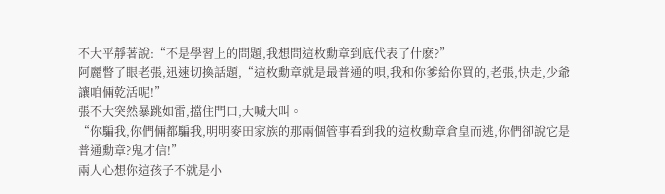不大平靜著說:“不是學習上的問題,我想問這枚勳章到底代表了什麽?”
阿麗瞥了眼老張,迅速切換話題,“這枚勳章就是最普通的唄,我和你爹給你買的,老張,快走,少爺讓咱倆乾活呢!”
張不大突然暴跳如雷,擋住門口,大喊大叫。
“你騙我,你們倆都騙我,明明麥田家族的那兩個管事看到我的這枚勳章倉皇而逃,你們卻說它是普通勳章?鬼才信!”
兩人心想你這孩子不就是小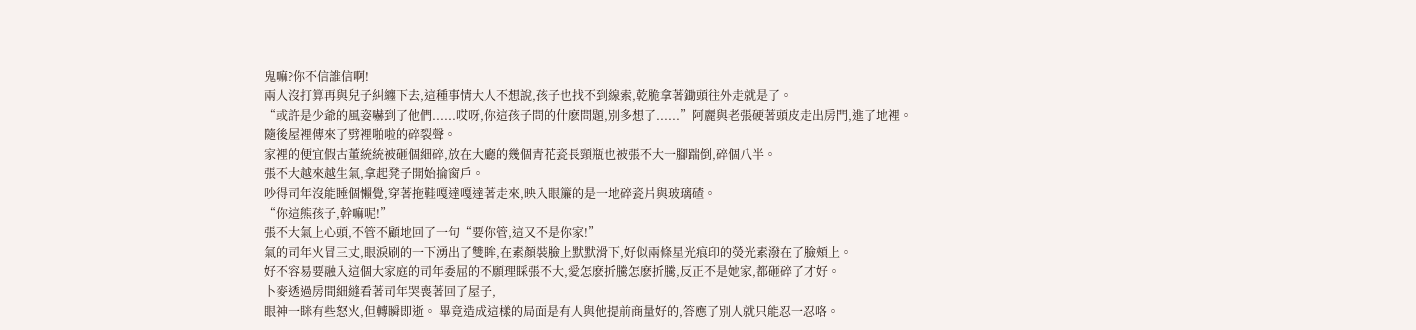鬼嘛?你不信誰信啊!
兩人沒打算再與兒子糾纏下去,這種事情大人不想說,孩子也找不到線索,乾脆拿著鋤頭往外走就是了。
“或許是少爺的風姿嚇到了他們......哎呀,你這孩子問的什麽問題,別多想了......”阿麗與老張硬著頭皮走出房門,進了地裡。
隨後屋裡傳來了劈裡啪啦的碎裂聲。
家裡的便宜假古董統統被砸個細碎,放在大廳的幾個青花瓷長頸瓶也被張不大一腳踹倒,碎個八半。
張不大越來越生氣,拿起凳子開始掄窗戶。
吵得司年沒能睡個懶覺,穿著拖鞋嘎達嘎達著走來,映入眼簾的是一地碎瓷片與玻璃碴。
“你這熊孩子,幹嘛呢!”
張不大氣上心頭,不管不顧地回了一句“要你管,這又不是你家!”
氣的司年火冒三丈,眼淚刷的一下湧出了雙眸,在素顏裝臉上默默滑下,好似兩條星光痕印的熒光素潑在了臉頰上。
好不容易要融入這個大家庭的司年委屈的不願理睬張不大,愛怎麽折騰怎麽折騰,反正不是她家,都砸碎了才好。
卜麥透過房間細縫看著司年哭喪著回了屋子,
眼神一眯有些怒火,但轉瞬即逝。 畢竟造成這樣的局面是有人與他提前商量好的,答應了別人就只能忍一忍咯。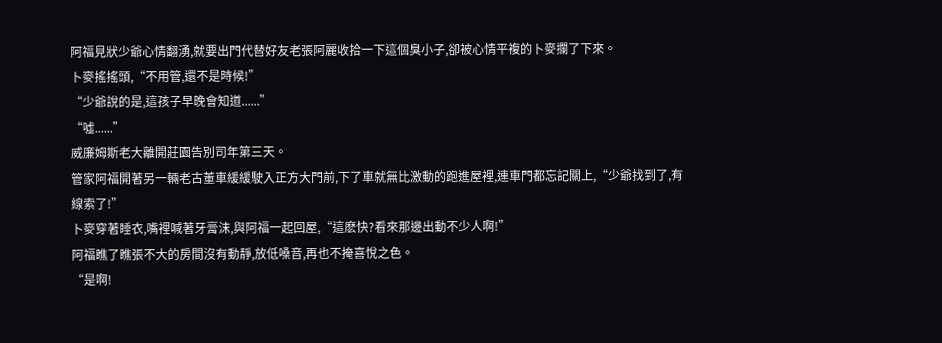阿福見狀少爺心情翻湧,就要出門代替好友老張阿麗收拾一下這個臭小子,卻被心情平複的卜麥攔了下來。
卜麥搖搖頭,“不用管,還不是時候!”
“少爺說的是,這孩子早晚會知道......”
“噓......”
威廉姆斯老大離開莊園告別司年第三天。
管家阿福開著另一輛老古董車緩緩駛入正方大門前,下了車就無比激動的跑進屋裡,連車門都忘記關上,“少爺找到了,有線索了!”
卜麥穿著睡衣,嘴裡喊著牙膏沫,與阿福一起回屋,“這麽快?看來那邊出動不少人啊!”
阿福瞧了瞧張不大的房間沒有動靜,放低嗓音,再也不掩喜悅之色。
“是啊!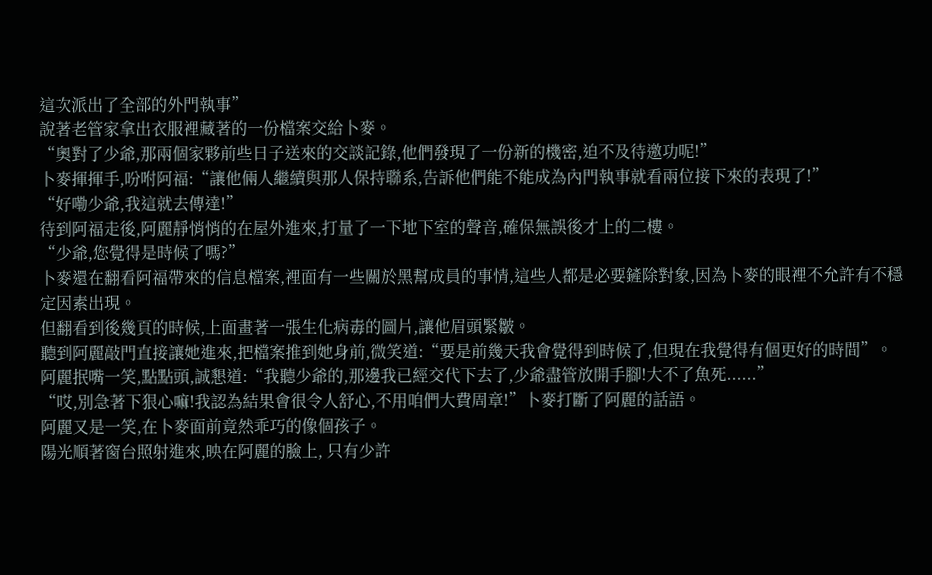這次派出了全部的外門執事”
說著老管家拿出衣服裡藏著的一份檔案交給卜麥。
“奧對了少爺,那兩個家夥前些日子送來的交談記錄,他們發現了一份新的機密,迫不及待邀功呢!”
卜麥揮揮手,吩咐阿福:“讓他倆人繼續與那人保持聯系,告訴他們能不能成為內門執事就看兩位接下來的表現了!”
“好嘞少爺,我這就去傳達!”
待到阿福走後,阿麗靜悄悄的在屋外進來,打量了一下地下室的聲音,確保無誤後才上的二樓。
“少爺,您覺得是時候了嗎?”
卜麥還在翻看阿福帶來的信息檔案,裡面有一些關於黑幫成員的事情,這些人都是必要鏟除對象,因為卜麥的眼裡不允許有不穩定因素出現。
但翻看到後幾頁的時候,上面畫著一張生化病毒的圖片,讓他眉頭緊皺。
聽到阿麗敲門直接讓她進來,把檔案推到她身前,微笑道:“要是前幾天我會覺得到時候了,但現在我覺得有個更好的時間”。
阿麗抿嘴一笑,點點頭,誠懇道:“我聽少爺的,那邊我已經交代下去了,少爺盡管放開手腳!大不了魚死......”
“哎,別急著下狠心嘛!我認為結果會很令人舒心,不用咱們大費周章!”卜麥打斷了阿麗的話語。
阿麗又是一笑,在卜麥面前竟然乖巧的像個孩子。
陽光順著窗台照射進來,映在阿麗的臉上, 只有少許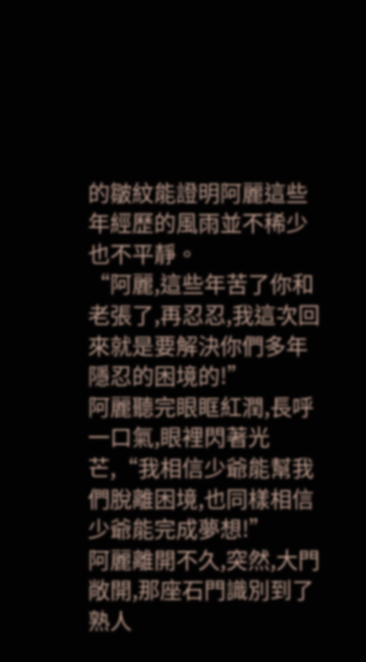的皺紋能證明阿麗這些年經歷的風雨並不稀少也不平靜。
“阿麗,這些年苦了你和老張了,再忍忍,我這次回來就是要解決你們多年隱忍的困境的!”
阿麗聽完眼眶紅潤,長呼一口氣,眼裡閃著光芒,“我相信少爺能幫我們脫離困境,也同樣相信少爺能完成夢想!”
阿麗離開不久,突然,大門敞開,那座石門識別到了熟人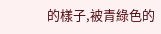的樣子,被青綠色的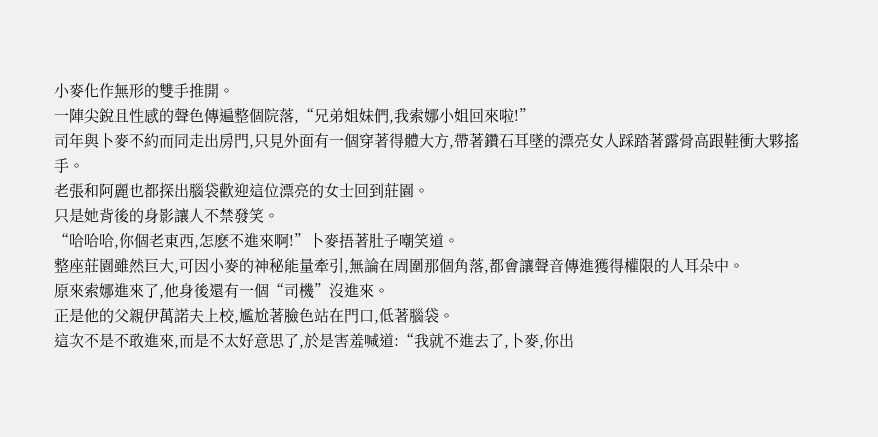小麥化作無形的雙手推開。
一陣尖銳且性感的聲色傳遍整個院落,“兄弟姐妹們,我索娜小姐回來啦!”
司年與卜麥不約而同走出房門,只見外面有一個穿著得體大方,帶著鑽石耳墜的漂亮女人踩踏著露骨高跟鞋衝大夥搖手。
老張和阿麗也都探出腦袋歡迎這位漂亮的女士回到莊園。
只是她背後的身影讓人不禁發笑。
“哈哈哈,你個老東西,怎麽不進來啊!”卜麥捂著肚子嘲笑道。
整座莊園雖然巨大,可因小麥的神秘能量牽引,無論在周圍那個角落,都會讓聲音傳進獲得權限的人耳朵中。
原來索娜進來了,他身後還有一個“司機”沒進來。
正是他的父親伊萬諾夫上校,尷尬著臉色站在門口,低著腦袋。
這次不是不敢進來,而是不太好意思了,於是害羞喊道:“我就不進去了,卜麥,你出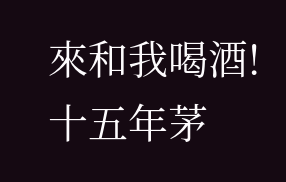來和我喝酒!十五年茅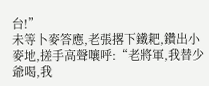台!”
未等卜麥答應,老張撂下鐵耙,鑽出小麥地,搓手高聲嚷呼:“老將軍,我替少爺喝,我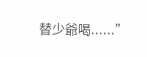替少爺喝......”